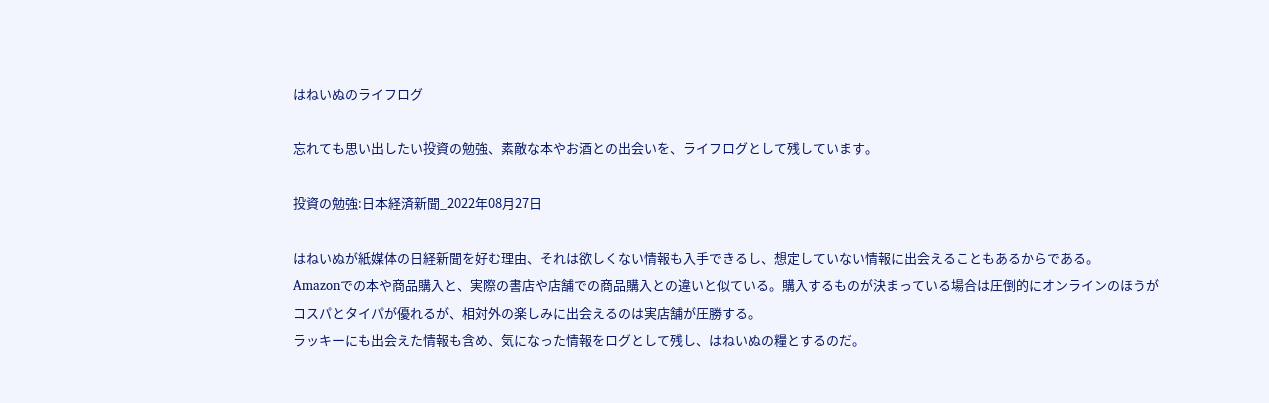はねいぬのライフログ

忘れても思い出したい投資の勉強、素敵な本やお酒との出会いを、ライフログとして残しています。

投資の勉強:日本経済新聞_2022年08月27日

はねいぬが紙媒体の日経新聞を好む理由、それは欲しくない情報も入手できるし、想定していない情報に出会えることもあるからである。
Amazonでの本や商品購入と、実際の書店や店舗での商品購入との違いと似ている。購入するものが決まっている場合は圧倒的にオンラインのほうがコスパとタイパが優れるが、相対外の楽しみに出会えるのは実店舗が圧勝する。
ラッキーにも出会えた情報も含め、気になった情報をログとして残し、はねいぬの糧とするのだ。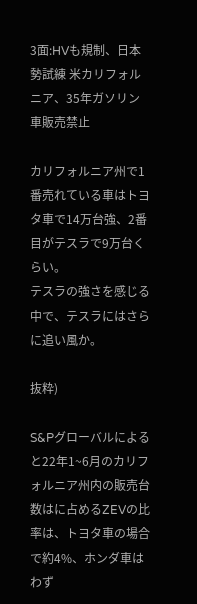3面:HVも規制、日本勢試練 米カリフォルニア、35年ガソリン車販売禁止

カリフォルニア州で1番売れている車はトヨタ車で14万台強、2番目がテスラで9万台くらい。
テスラの強さを感じる中で、テスラにはさらに追い風か。

抜粋)

S&Pグローバルによると22年1~6月のカリフォルニア州内の販売台数はに占めるZEVの比率は、トヨタ車の場合で約4%、ホンダ車はわず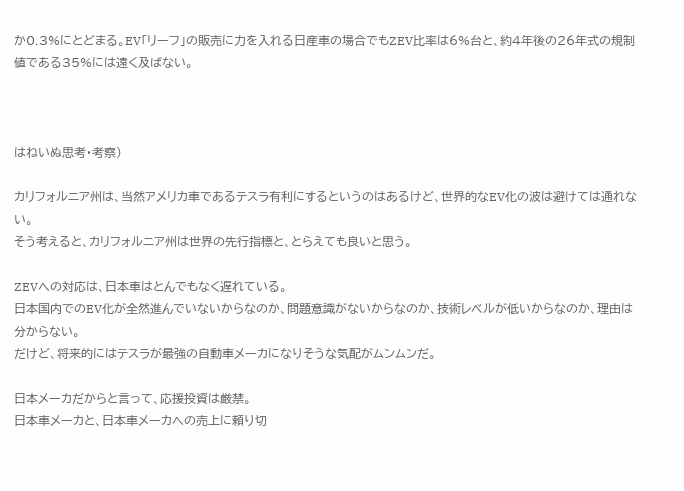か0.3%にとどまる。EV「リーフ」の販売に力を入れる日産車の場合でもZEV比率は6%台と、約4年後の26年式の規制値である35%には遠く及ばない。



はねいぬ思考・考察)

カリフォルニア州は、当然アメリカ車であるテスラ有利にするというのはあるけど、世界的なEV化の波は避けては通れない。
そう考えると、カリフォルニア州は世界の先行指標と、とらえても良いと思う。

ZEVへの対応は、日本車はとんでもなく遅れている。
日本国内でのEV化が全然進んでいないからなのか、問題意識がないからなのか、技術レベルが低いからなのか、理由は分からない。
だけど、将来的にはテスラが最強の自動車メーカになりそうな気配がムンムンだ。

日本メーカだからと言って、応援投資は厳禁。
日本車メーカと、日本車メーカへの売上に頼り切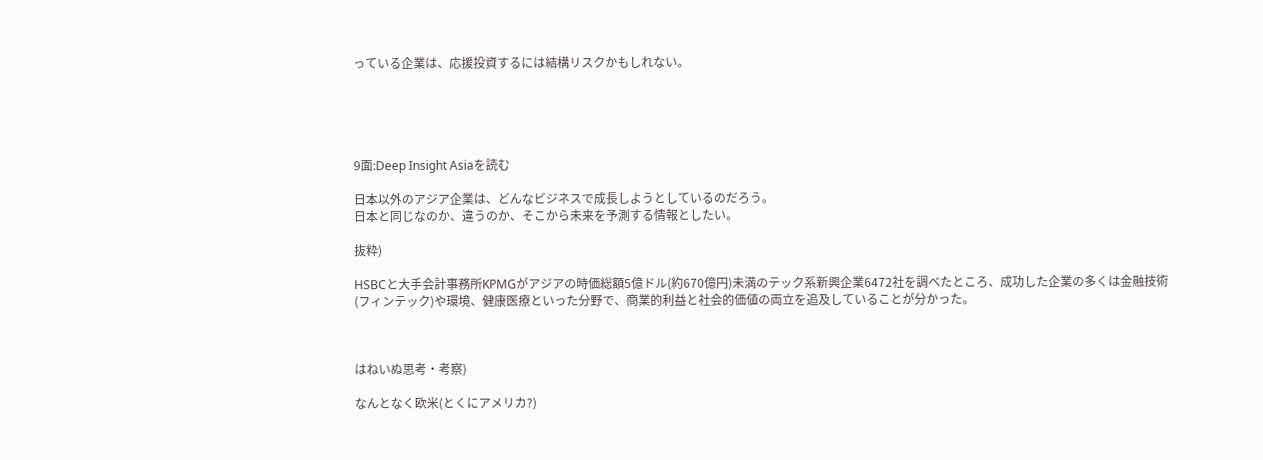っている企業は、応援投資するには結構リスクかもしれない。





9面:Deep Insight Asiaを読む

日本以外のアジア企業は、どんなビジネスで成長しようとしているのだろう。
日本と同じなのか、違うのか、そこから未来を予測する情報としたい。

抜粋)

HSBCと大手会計事務所KPMGがアジアの時価総額5億ドル(約670億円)未満のテック系新興企業6472社を調べたところ、成功した企業の多くは金融技術(フィンテック)や環境、健康医療といった分野で、商業的利益と社会的価値の両立を追及していることが分かった。



はねいぬ思考・考察)

なんとなく欧米(とくにアメリカ?)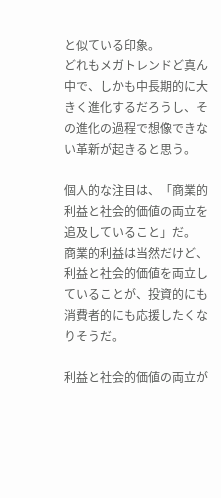と似ている印象。
どれもメガトレンドど真ん中で、しかも中長期的に大きく進化するだろうし、その進化の過程で想像できない革新が起きると思う。

個人的な注目は、「商業的利益と社会的価値の両立を追及していること」だ。
商業的利益は当然だけど、利益と社会的価値を両立していることが、投資的にも消費者的にも応援したくなりそうだ。

利益と社会的価値の両立が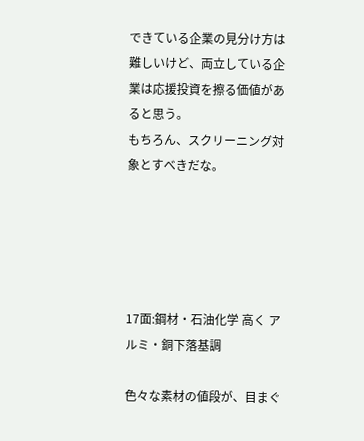できている企業の見分け方は難しいけど、両立している企業は応援投資を擦る価値があると思う。
もちろん、スクリーニング対象とすべきだな。





17面:鋼材・石油化学 高く アルミ・銅下落基調

色々な素材の値段が、目まぐ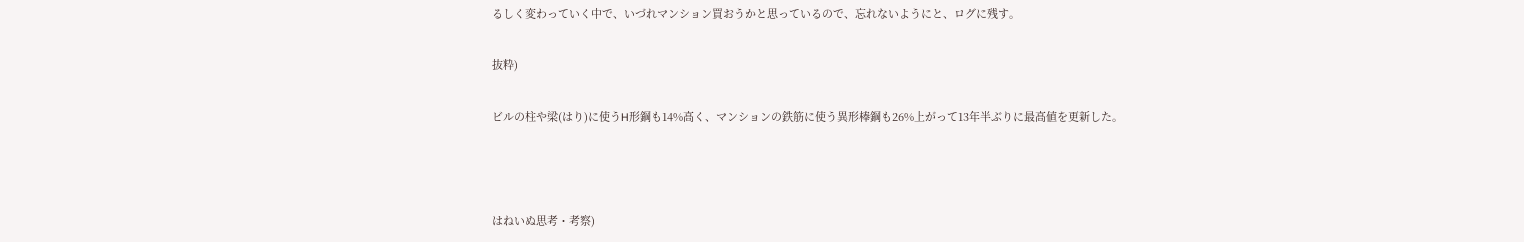るしく変わっていく中で、いづれマンション買おうかと思っているので、忘れないようにと、ログに残す。

抜粋)

ビルの柱や梁(はり)に使うH形鋼も14%高く、マンションの鉄筋に使う異形棒鋼も26%上がって13年半ぶりに最高値を更新した。



はねいぬ思考・考察)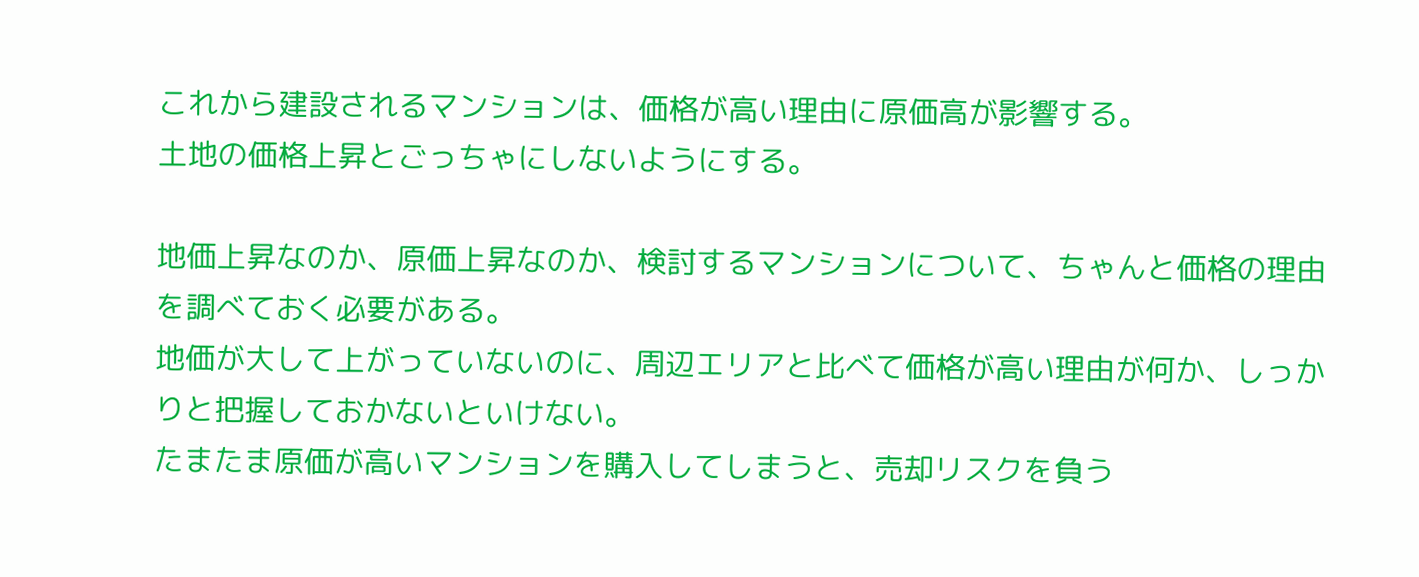これから建設されるマンションは、価格が高い理由に原価高が影響する。
土地の価格上昇とごっちゃにしないようにする。

地価上昇なのか、原価上昇なのか、検討するマンションについて、ちゃんと価格の理由を調べておく必要がある。
地価が大して上がっていないのに、周辺エリアと比べて価格が高い理由が何か、しっかりと把握しておかないといけない。
たまたま原価が高いマンションを購入してしまうと、売却リスクを負う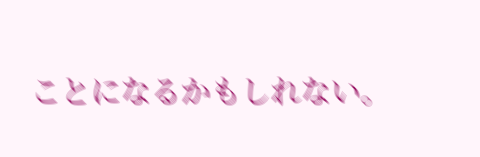ことになるかもしれない。